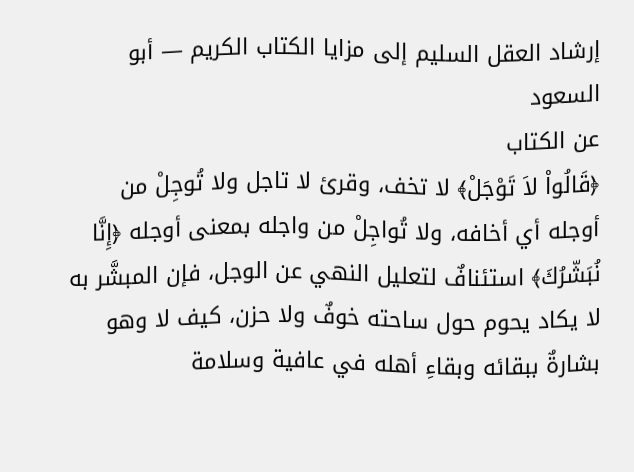إرشاد العقل السليم إلى مزايا الكتاب الكريم — أبو السعود
عن الكتاب
﴿قَالُواْ لاَ تَوْجَلْ﴾ لا تخف، وقرئ لا تاجل ولا تُوجِلْ من أوجله أي أخافه، ولا تُواجِلْ من واجله بمعنى أوجله ﴿إِنَّا نُبَشّرُكَ﴾ استئنافٌ لتعليل النهي عن الوجل، فإن المبشَّر به لا يكاد يحوم حول ساحته خوفٌ ولا حزن، كيف لا وهو بشارةٌ ببقائه وبقاءِ أهله في عافية وسلامة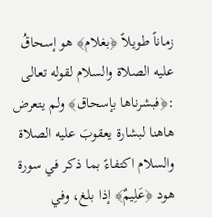زماناً طويلاً ﴿بغلام﴾ هو إسحاقُ عليه الصلاة والسلام لقوله تعالى :﴿فبشرناها بإسحاق﴾ ولم يتعرض هاهنا لبشارة يعقوبَ عليه الصلاة والسلام اكتفاءً بما ذكر في سورة هود ﴿عَلِيمٌ﴾ إذا بلغ، وفي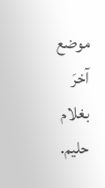موضع آخرَ بغلام حليم.